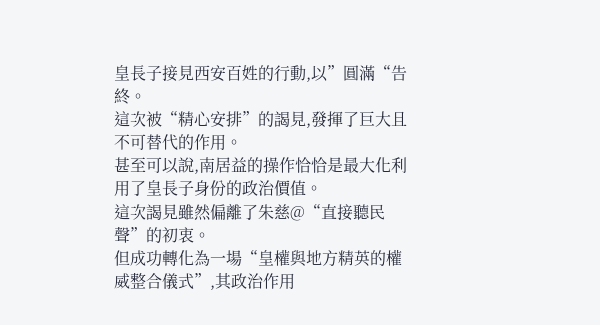皇長子接見西安百姓的行動,以”圓滿“告終。
這次被“精心安排”的謁見,發揮了巨大且不可替代的作用。
甚至可以說,南居益的操作恰恰是最大化利用了皇長子身份的政治價值。
這次謁見雖然偏離了朱慈@“直接聽民聲”的初衷。
但成功轉化為一場“皇權與地方精英的權威整合儀式”,其政治作用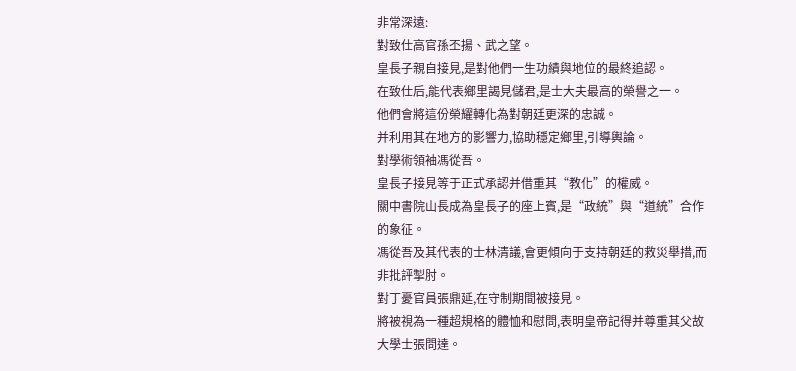非常深遠:
對致仕高官孫丕揚、武之望。
皇長子親自接見,是對他們一生功績與地位的最終追認。
在致仕后,能代表鄉里謁見儲君,是士大夫最高的榮譽之一。
他們會將這份榮耀轉化為對朝廷更深的忠誠。
并利用其在地方的影響力,協助穩定鄉里,引導輿論。
對學術領袖馮從吾。
皇長子接見等于正式承認并借重其“教化”的權威。
關中書院山長成為皇長子的座上賓,是“政統”與“道統”合作的象征。
馮從吾及其代表的士林清議,會更傾向于支持朝廷的救災舉措,而非批評掣肘。
對丁憂官員張鼎延,在守制期間被接見。
將被視為一種超規格的體恤和慰問,表明皇帝記得并尊重其父故大學士張問達。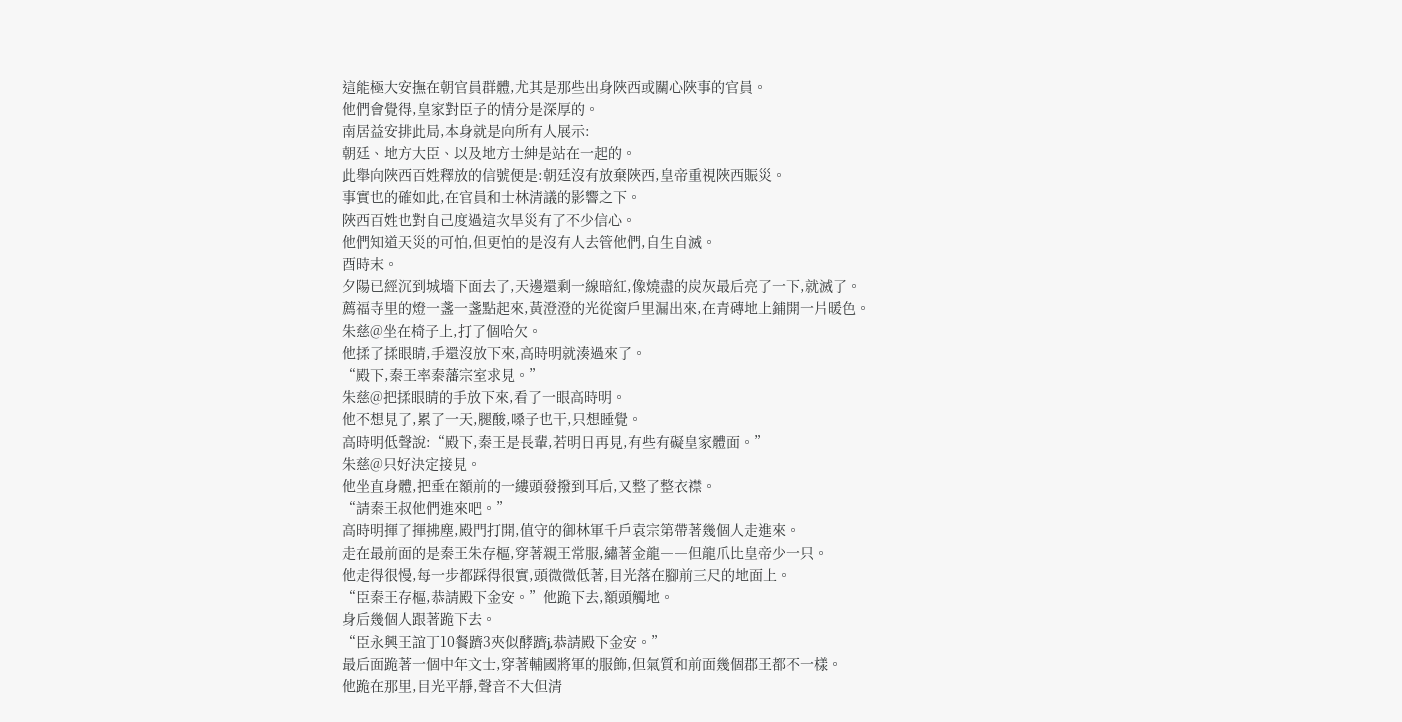這能極大安撫在朝官員群體,尤其是那些出身陜西或關心陜事的官員。
他們會覺得,皇家對臣子的情分是深厚的。
南居益安排此局,本身就是向所有人展示:
朝廷、地方大臣、以及地方士紳是站在一起的。
此舉向陜西百姓釋放的信號便是:朝廷沒有放棄陜西,皇帝重視陜西賑災。
事實也的確如此,在官員和士林清議的影響之下。
陜西百姓也對自己度過這次旱災有了不少信心。
他們知道天災的可怕,但更怕的是沒有人去管他們,自生自滅。
酉時末。
夕陽已經沉到城墻下面去了,天邊還剩一線暗紅,像燒盡的炭灰最后亮了一下,就滅了。
薦福寺里的燈一盞一盞點起來,黃澄澄的光從窗戶里漏出來,在青磚地上鋪開一片暖色。
朱慈@坐在椅子上,打了個哈欠。
他揉了揉眼睛,手還沒放下來,高時明就湊過來了。
“殿下,秦王率秦藩宗室求見。”
朱慈@把揉眼睛的手放下來,看了一眼高時明。
他不想見了,累了一天,腿酸,嗓子也干,只想睡覺。
高時明低聲說:“殿下,秦王是長輩,若明日再見,有些有礙皇家體面。”
朱慈@只好決定接見。
他坐直身體,把垂在額前的一縷頭發撥到耳后,又整了整衣襟。
“請秦王叔他們進來吧。”
高時明揮了揮拂塵,殿門打開,值守的御林軍千戶袁宗第帶著幾個人走進來。
走在最前面的是秦王朱存樞,穿著親王常服,繡著金龍――但龍爪比皇帝少一只。
他走得很慢,每一步都踩得很實,頭微微低著,目光落在腳前三尺的地面上。
“臣秦王存樞,恭請殿下金安。”他跪下去,額頭觸地。
身后幾個人跟著跪下去。
“臣永興王誼丁10餐躋3夾似酵躋j,恭請殿下金安。”
最后面跪著一個中年文士,穿著輔國將軍的服飾,但氣質和前面幾個郡王都不一樣。
他跪在那里,目光平靜,聲音不大但清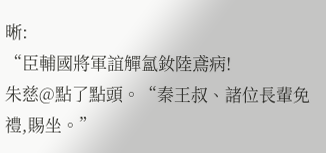晰:
“臣輔國將軍誼觶氳釹陸鳶病!
朱慈@點了點頭。“秦王叔、諸位長輩免禮,賜坐。”